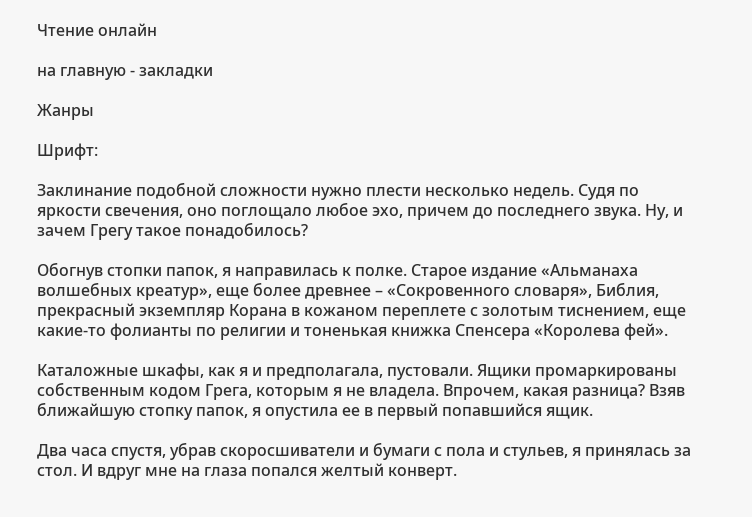Чтение онлайн

на главную - закладки

Жанры

Шрифт:

Заклинание подобной сложности нужно плести несколько недель. Судя по яркости свечения, оно поглощало любое эхо, причем до последнего звука. Ну, и зачем Грегу такое понадобилось?

Обогнув стопки папок, я направилась к полке. Старое издание «Альманаха волшебных креатур», еще более древнее – «Сокровенного словаря», Библия, прекрасный экземпляр Корана в кожаном переплете с золотым тиснением, еще какие-то фолианты по религии и тоненькая книжка Спенсера «Королева фей».

Каталожные шкафы, как я и предполагала, пустовали. Ящики промаркированы собственным кодом Грега, которым я не владела. Впрочем, какая разница? Взяв ближайшую стопку папок, я опустила ее в первый попавшийся ящик.

Два часа спустя, убрав скоросшиватели и бумаги с пола и стульев, я принялась за стол. И вдруг мне на глаза попался желтый конверт.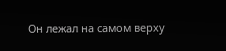Он лежал на самом верху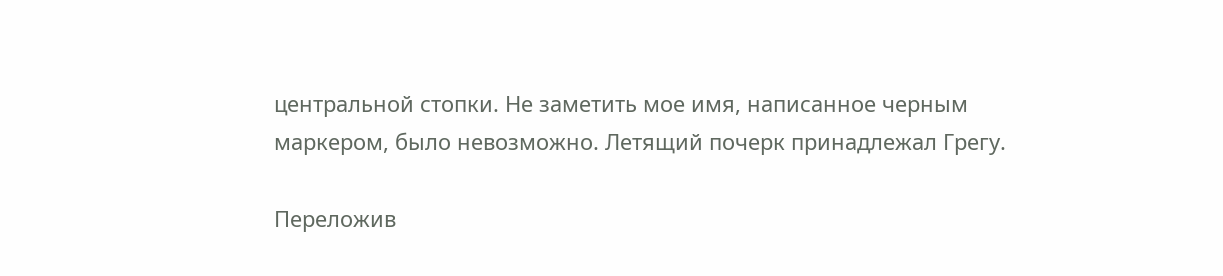центральной стопки. Не заметить мое имя, написанное черным маркером, было невозможно. Летящий почерк принадлежал Грегу.

Переложив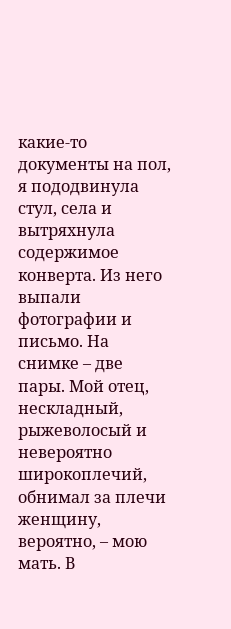какие-то документы на пол, я пододвинула стул, села и вытряхнула содержимое конверта. Из него выпали фотографии и письмо. На снимке – две пары. Мой отец, нескладный, рыжеволосый и невероятно широкоплечий, обнимал за плечи женщину, вероятно, – мою мать. В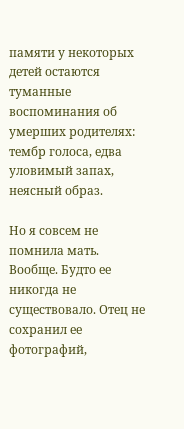памяти у некоторых детей остаются туманные воспоминания об умерших родителях: тембр голоса, едва уловимый запах, неясный образ.

Но я совсем не помнила мать. Вообще. Будто ее никогда не существовало. Отец не сохранил ее фотографий,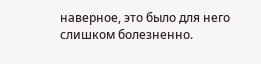наверное, это было для него слишком болезненно.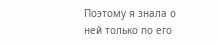Поэтому я знала о ней только по его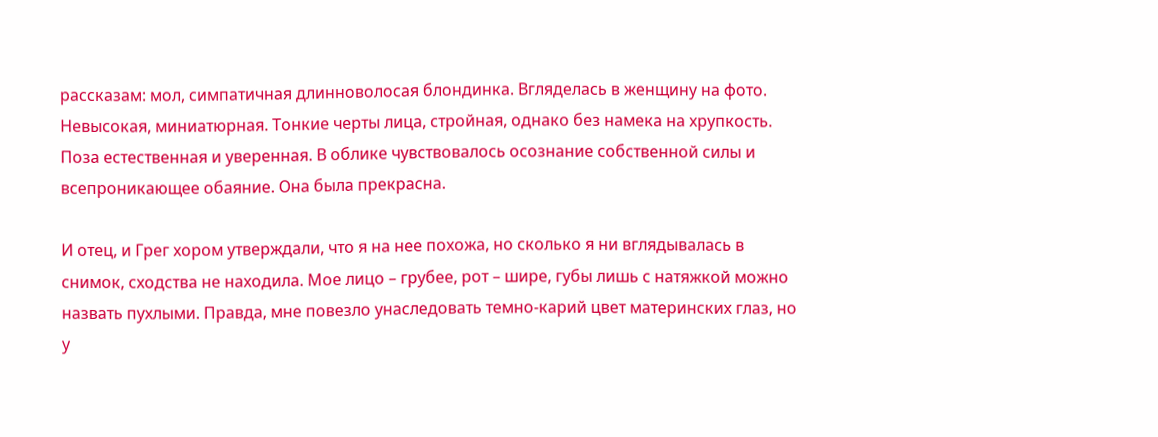рассказам: мол, симпатичная длинноволосая блондинка. Вгляделась в женщину на фото. Невысокая, миниатюрная. Тонкие черты лица, стройная, однако без намека на хрупкость. Поза естественная и уверенная. В облике чувствовалось осознание собственной силы и всепроникающее обаяние. Она была прекрасна.

И отец, и Грег хором утверждали, что я на нее похожа, но сколько я ни вглядывалась в снимок, сходства не находила. Мое лицо – грубее, рот – шире, губы лишь с натяжкой можно назвать пухлыми. Правда, мне повезло унаследовать темно-карий цвет материнских глаз, но у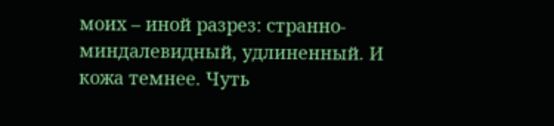моих – иной разрез: странно-миндалевидный, удлиненный. И кожа темнее. Чуть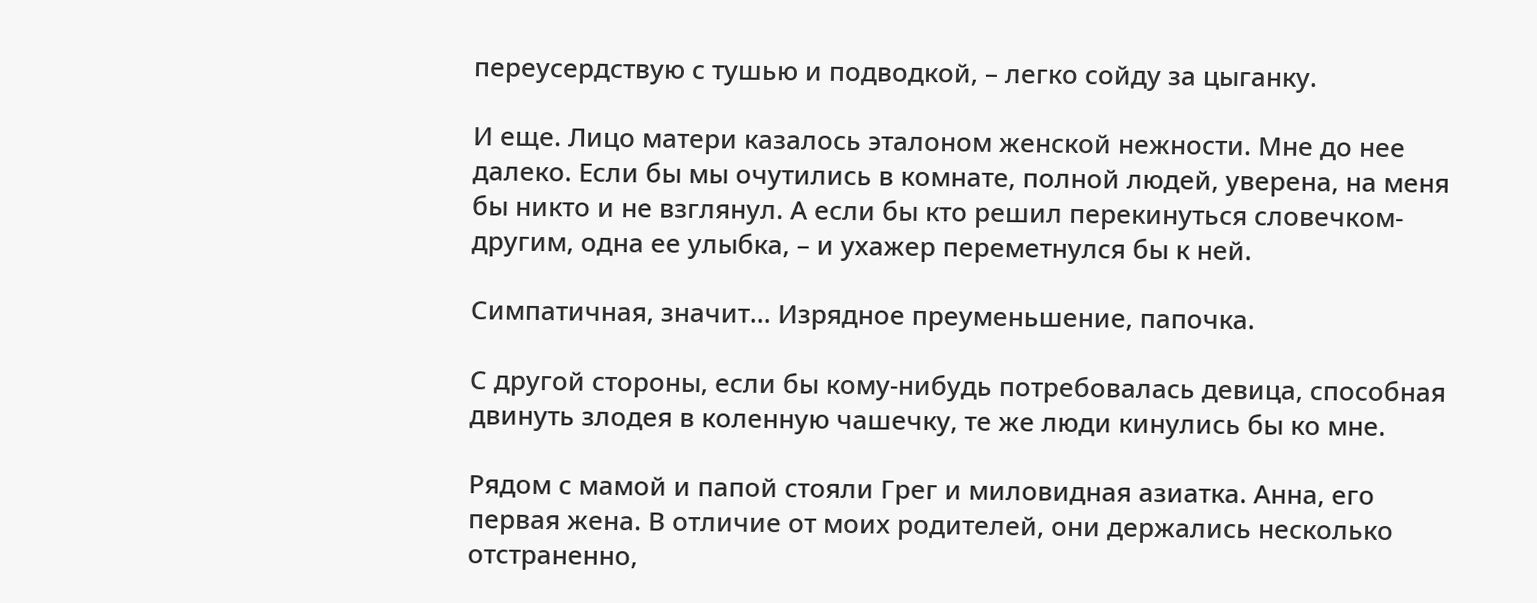переусердствую с тушью и подводкой, – легко сойду за цыганку.

И еще. Лицо матери казалось эталоном женской нежности. Мне до нее далеко. Если бы мы очутились в комнате, полной людей, уверена, на меня бы никто и не взглянул. А если бы кто решил перекинуться словечком-другим, одна ее улыбка, – и ухажер переметнулся бы к ней.

Симпатичная, значит… Изрядное преуменьшение, папочка.

С другой стороны, если бы кому-нибудь потребовалась девица, способная двинуть злодея в коленную чашечку, те же люди кинулись бы ко мне.

Рядом с мамой и папой стояли Грег и миловидная азиатка. Анна, его первая жена. В отличие от моих родителей, они держались несколько отстраненно,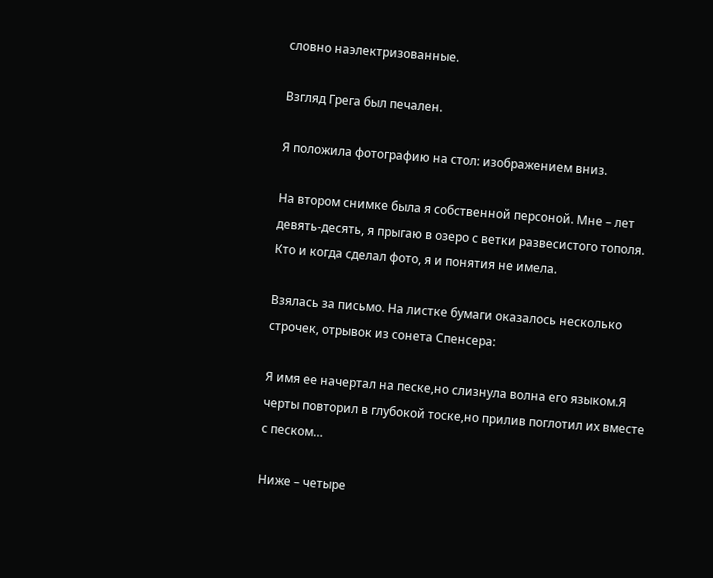словно наэлектризованные.

Взгляд Грега был печален.

Я положила фотографию на стол: изображением вниз.

На втором снимке была я собственной персоной. Мне – лет девять-десять, я прыгаю в озеро с ветки развесистого тополя. Кто и когда сделал фото, я и понятия не имела.

Взялась за письмо. На листке бумаги оказалось несколько строчек, отрывок из сонета Спенсера:

Я имя ее начертал на песке,но слизнула волна его языком.Я черты повторил в глубокой тоске,но прилив поглотил их вместе с песком…

Ниже – четыре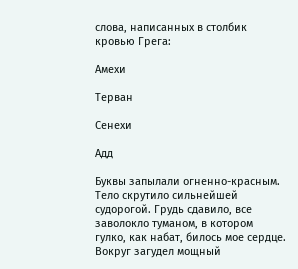слова, написанных в столбик кровью Грега:

Амехи

Терван

Сенехи

Адд

Буквы запылали огненно-красным. Тело скрутило сильнейшей судорогой. Грудь сдавило, все заволокло туманом, в котором гулко, как набат, билось мое сердце. Вокруг загудел мощный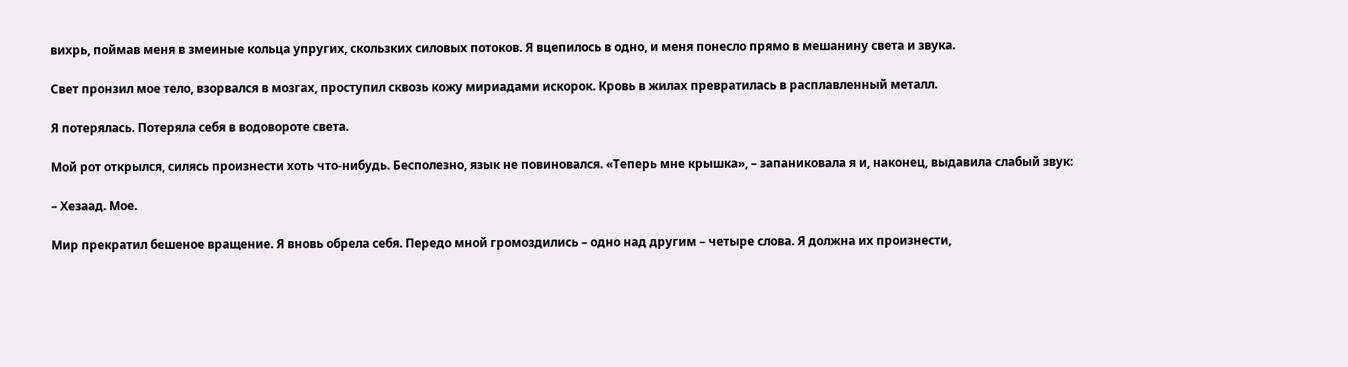вихрь, поймав меня в змеиные кольца упругих, скользких силовых потоков. Я вцепилось в одно, и меня понесло прямо в мешанину света и звука.

Свет пронзил мое тело, взорвался в мозгах, проступил сквозь кожу мириадами искорок. Кровь в жилах превратилась в расплавленный металл.

Я потерялась. Потеряла себя в водовороте света.

Мой рот открылся, силясь произнести хоть что-нибудь. Бесполезно, язык не повиновался. «Теперь мне крышка», – запаниковала я и, наконец, выдавила слабый звук:

– Хезаад. Мое.

Мир прекратил бешеное вращение. Я вновь обрела себя. Передо мной громоздились – одно над другим – четыре слова. Я должна их произнести,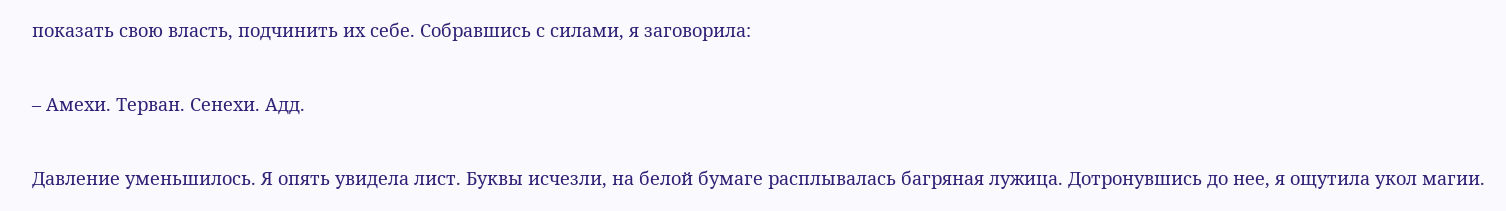показать свою власть, подчинить их себе. Собравшись с силами, я заговорила:

– Амехи. Терван. Сенехи. Адд.

Давление уменьшилось. Я опять увидела лист. Буквы исчезли, на белой бумаге расплывалась багряная лужица. Дотронувшись до нее, я ощутила укол магии.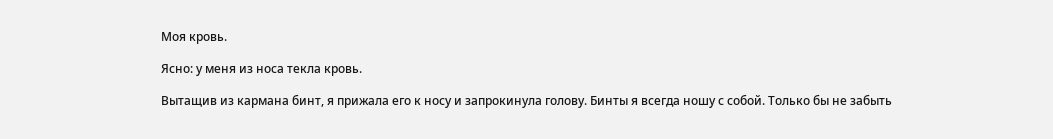Моя кровь.

Ясно: у меня из носа текла кровь.

Вытащив из кармана бинт, я прижала его к носу и запрокинула голову. Бинты я всегда ношу с собой. Только бы не забыть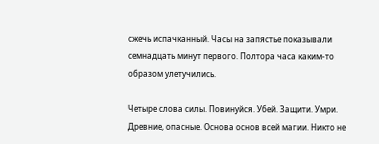сжечь испачканный. Часы на запястье показывали семнадцать минут первого. Полтора часа каким-то образом улетучились.

Четыре слова силы. Повинуйся. Убей. Защити. Умри. Древние, опасные. Основа основ всей магии. Никто не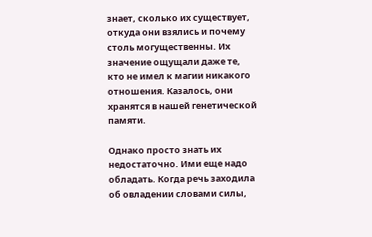знает, сколько их существует, откуда они взялись и почему столь могущественны. Их значение ощущали даже те, кто не имел к магии никакого отношения. Казалось, они хранятся в нашей генетической памяти.

Однако просто знать их недостаточно. Ими еще надо обладать. Когда речь заходила об овладении словами силы,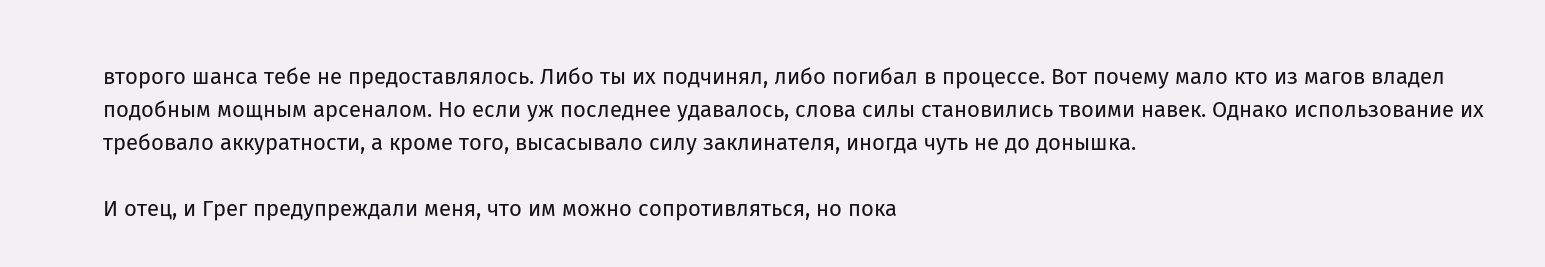второго шанса тебе не предоставлялось. Либо ты их подчинял, либо погибал в процессе. Вот почему мало кто из магов владел подобным мощным арсеналом. Но если уж последнее удавалось, слова силы становились твоими навек. Однако использование их требовало аккуратности, а кроме того, высасывало силу заклинателя, иногда чуть не до донышка.

И отец, и Грег предупреждали меня, что им можно сопротивляться, но пока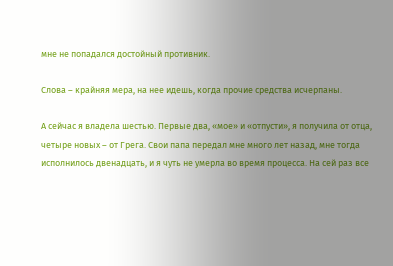мне не попадался достойный противник.

Слова – крайняя мера, на нее идешь, когда прочие средства исчерпаны.

А сейчас я владела шестью. Первые два, «мое» и «отпусти», я получила от отца, четыре новых – от Грега. Свои папа передал мне много лет назад, мне тогда исполнилось двенадцать, и я чуть не умерла во время процесса. На сей раз все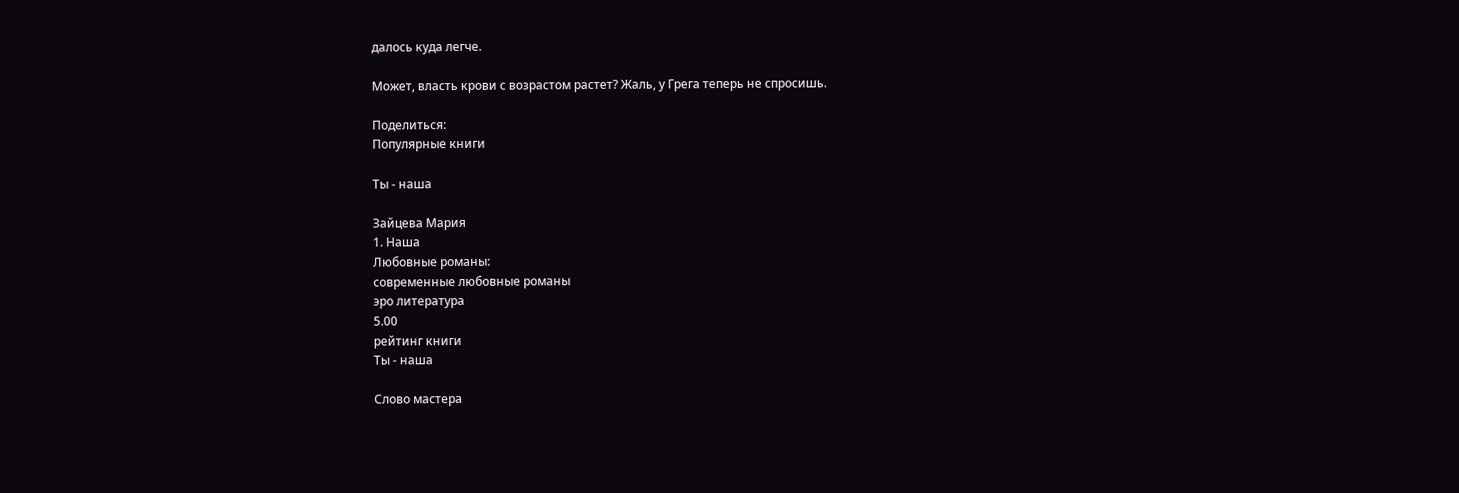далось куда легче.

Может, власть крови с возрастом растет? Жаль, у Грега теперь не спросишь.

Поделиться:
Популярные книги

Ты - наша

Зайцева Мария
1. Наша
Любовные романы:
современные любовные романы
эро литература
5.00
рейтинг книги
Ты - наша

Слово мастера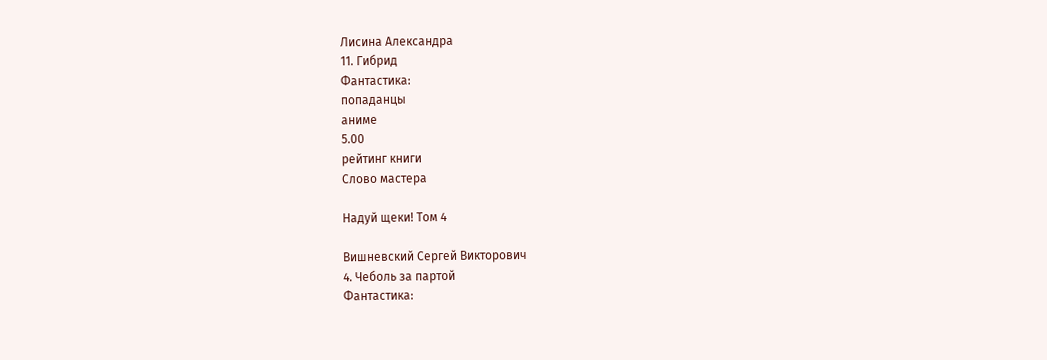Лисина Александра
11. Гибрид
Фантастика:
попаданцы
аниме
5.00
рейтинг книги
Слово мастера

Надуй щеки! Том 4

Вишневский Сергей Викторович
4. Чеболь за партой
Фантастика: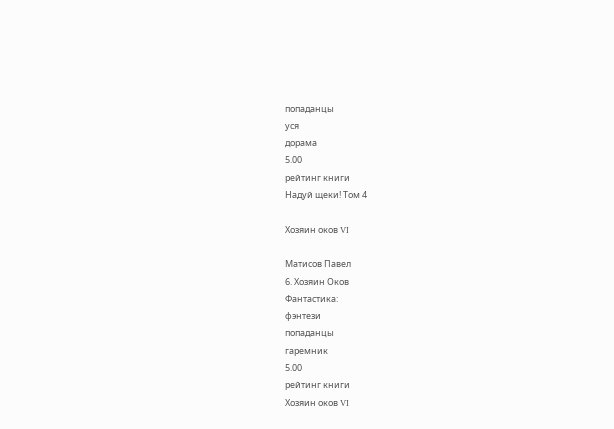попаданцы
уся
дорама
5.00
рейтинг книги
Надуй щеки! Том 4

Хозяин оков VI

Матисов Павел
6. Хозяин Оков
Фантастика:
фэнтези
попаданцы
гаремник
5.00
рейтинг книги
Хозяин оков VI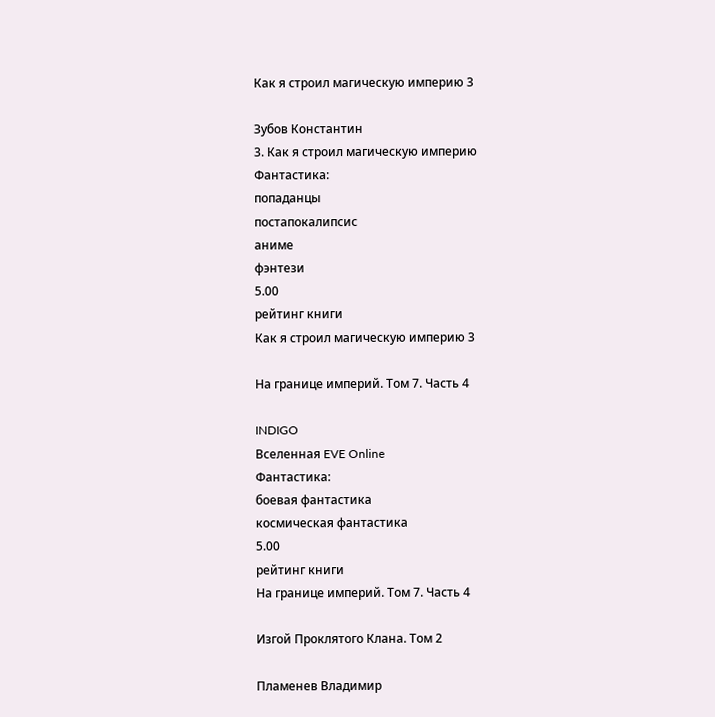Как я строил магическую империю 3

Зубов Константин
3. Как я строил магическую империю
Фантастика:
попаданцы
постапокалипсис
аниме
фэнтези
5.00
рейтинг книги
Как я строил магическую империю 3

На границе империй. Том 7. Часть 4

INDIGO
Вселенная EVE Online
Фантастика:
боевая фантастика
космическая фантастика
5.00
рейтинг книги
На границе империй. Том 7. Часть 4

Изгой Проклятого Клана. Том 2

Пламенев Владимир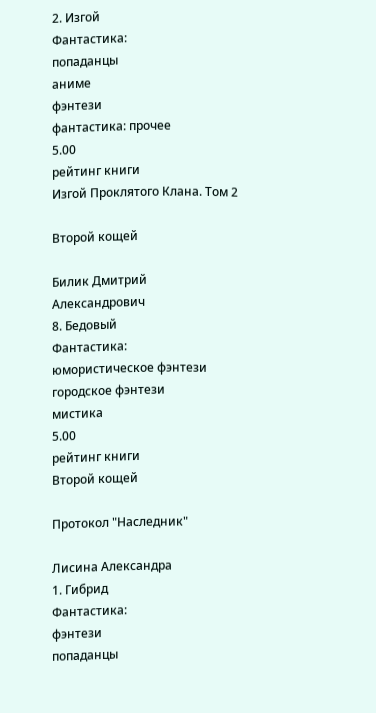2. Изгой
Фантастика:
попаданцы
аниме
фэнтези
фантастика: прочее
5.00
рейтинг книги
Изгой Проклятого Клана. Том 2

Второй кощей

Билик Дмитрий Александрович
8. Бедовый
Фантастика:
юмористическое фэнтези
городское фэнтези
мистика
5.00
рейтинг книги
Второй кощей

Протокол "Наследник"

Лисина Александра
1. Гибрид
Фантастика:
фэнтези
попаданцы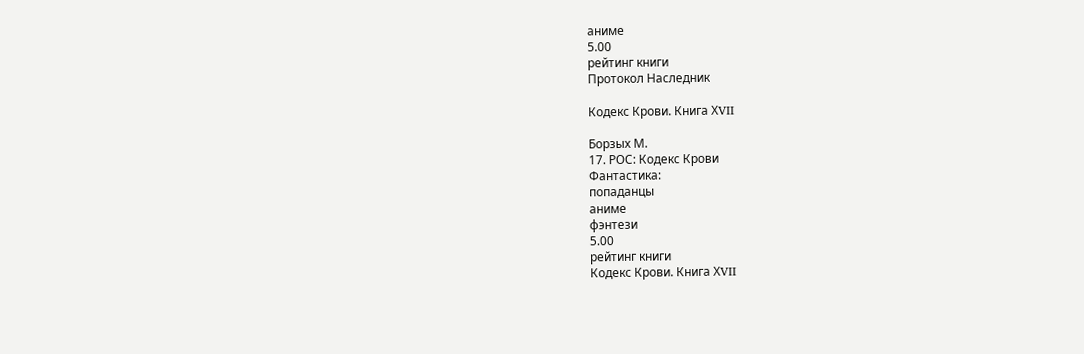аниме
5.00
рейтинг книги
Протокол Наследник

Кодекс Крови. Книга ХVII

Борзых М.
17. РОС: Кодекс Крови
Фантастика:
попаданцы
аниме
фэнтези
5.00
рейтинг книги
Кодекс Крови. Книга ХVII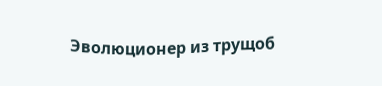Эволюционер из трущоб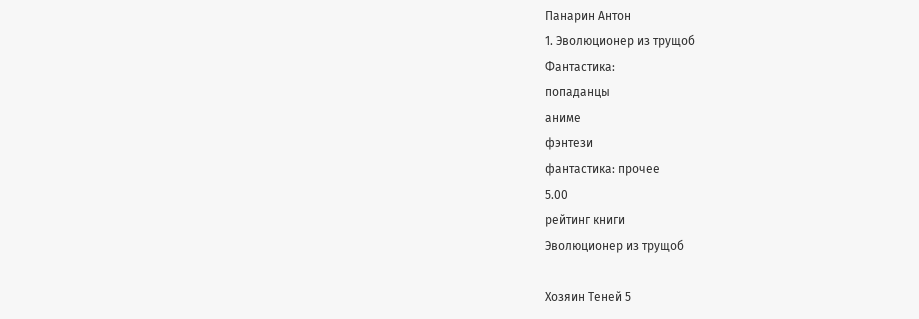Панарин Антон
1. Эволюционер из трущоб
Фантастика:
попаданцы
аниме
фэнтези
фантастика: прочее
5.00
рейтинг книги
Эволюционер из трущоб

Хозяин Теней 5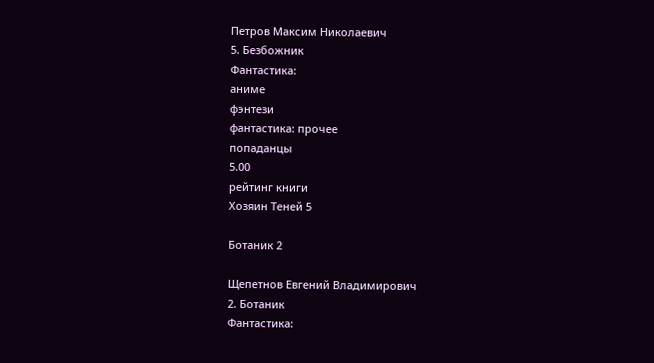Петров Максим Николаевич
5. Безбожник
Фантастика:
аниме
фэнтези
фантастика: прочее
попаданцы
5.00
рейтинг книги
Хозяин Теней 5

Ботаник 2

Щепетнов Евгений Владимирович
2. Ботаник
Фантастика: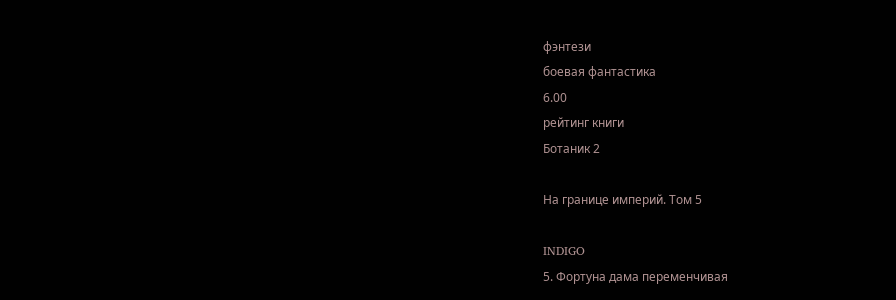фэнтези
боевая фантастика
6.00
рейтинг книги
Ботаник 2

На границе империй. Том 5

INDIGO
5. Фортуна дама переменчивая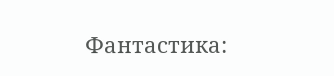Фантастика: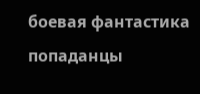боевая фантастика
попаданцы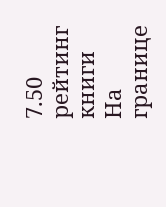7.50
рейтинг книги
На границе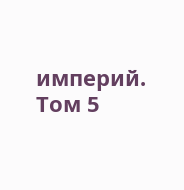империй. Том 5